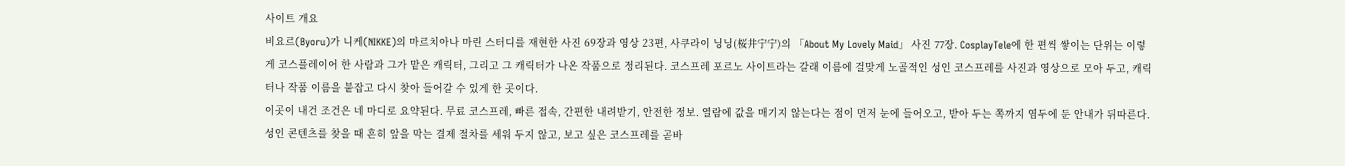사이트 개요
비요르(Byoru)가 니케(NIKKE)의 마르치아나 마린 스터디를 재현한 사진 69장과 영상 23편, 사쿠라이 닝닝(桜井宁宁)의 「About My Lovely Maid」 사진 77장. CosplayTele에 한 편씩 쌓이는 단위는 이렇게 코스플레이어 한 사람과 그가 맡은 캐릭터, 그리고 그 캐릭터가 나온 작품으로 정리된다. 코스프레 포르노 사이트라는 갈래 이름에 걸맞게 노골적인 성인 코스프레를 사진과 영상으로 모아 두고, 캐릭터나 작품 이름을 붙잡고 다시 찾아 들어갈 수 있게 한 곳이다.
이곳이 내건 조건은 네 마디로 요약된다. 무료 코스프레, 빠른 접속, 간편한 내려받기, 안전한 정보. 열람에 값을 매기지 않는다는 점이 먼저 눈에 들어오고, 받아 두는 쪽까지 염두에 둔 안내가 뒤따른다. 성인 콘텐츠를 찾을 때 흔히 앞을 막는 결제 절차를 세워 두지 않고, 보고 싶은 코스프레를 곧바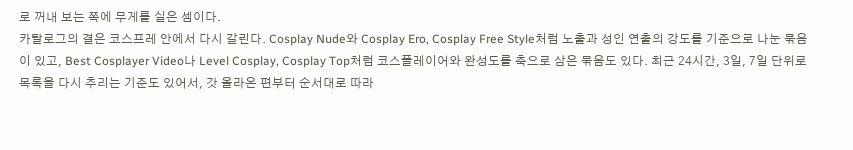로 꺼내 보는 쪽에 무게를 실은 셈이다.
카탈로그의 결은 코스프레 안에서 다시 갈린다. Cosplay Nude와 Cosplay Ero, Cosplay Free Style처럼 노출과 성인 연출의 강도를 기준으로 나눈 묶음이 있고, Best Cosplayer Video나 Level Cosplay, Cosplay Top처럼 코스플레이어와 완성도를 축으로 삼은 묶음도 있다. 최근 24시간, 3일, 7일 단위로 목록을 다시 추리는 기준도 있어서, 갓 올라온 편부터 순서대로 따라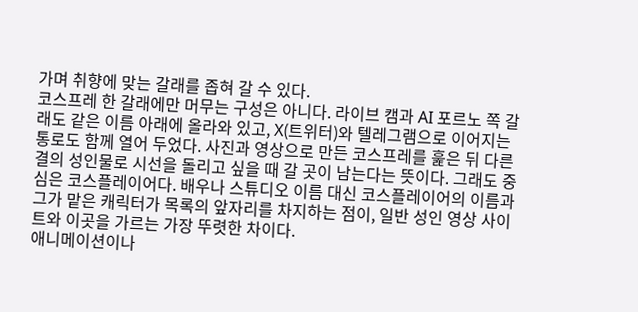가며 취향에 맞는 갈래를 좁혀 갈 수 있다.
코스프레 한 갈래에만 머무는 구성은 아니다. 라이브 캠과 AI 포르노 쪽 갈래도 같은 이름 아래에 올라와 있고, X(트위터)와 텔레그램으로 이어지는 통로도 함께 열어 두었다. 사진과 영상으로 만든 코스프레를 훑은 뒤 다른 결의 성인물로 시선을 돌리고 싶을 때 갈 곳이 남는다는 뜻이다. 그래도 중심은 코스플레이어다. 배우나 스튜디오 이름 대신 코스플레이어의 이름과 그가 맡은 캐릭터가 목록의 앞자리를 차지하는 점이, 일반 성인 영상 사이트와 이곳을 가르는 가장 뚜렷한 차이다.
애니메이션이나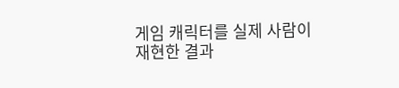게임 캐릭터를 실제 사람이 재현한 결과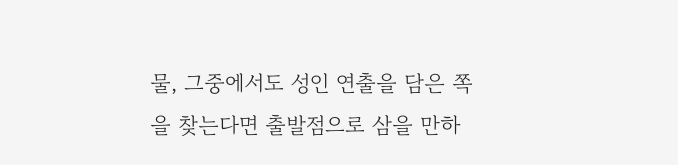물, 그중에서도 성인 연출을 담은 쪽을 찾는다면 출발점으로 삼을 만하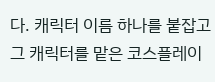다. 캐릭터 이름 하나를 붙잡고 그 캐릭터를 맡은 코스플레이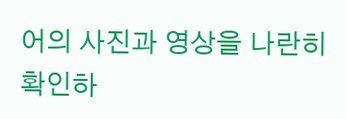어의 사진과 영상을 나란히 확인하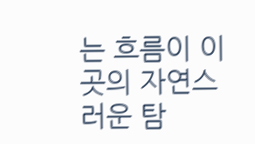는 흐름이 이곳의 자연스러운 탐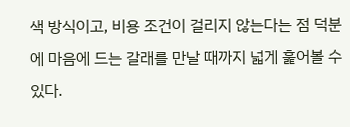색 방식이고, 비용 조건이 걸리지 않는다는 점 덕분에 마음에 드는 갈래를 만날 때까지 넓게 훑어볼 수 있다.